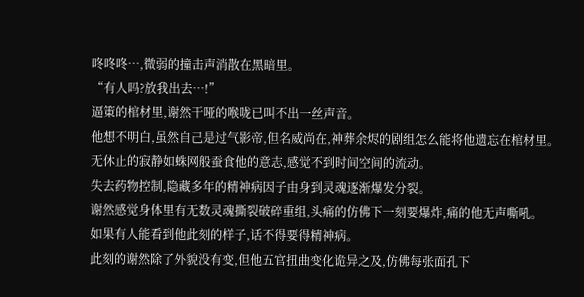咚咚咚…,微弱的撞击声消散在黑暗里。
“有人吗?放我出去…!”
逼䇿的棺材里,谢然干哑的喉咙已叫不出一丝声音。
他想不明白,虽然自己是过气影帝,但名威尚在,神葬余烬的剧组怎么能将他遗忘在棺材里。
无休止的寂静如蛛网般蚕食他的意志,感觉不到时间空间的流动。
失去药物控制,隐藏多年的精神病因子由身到灵魂逐渐爆发分裂。
谢然感觉身体里有无数灵魂撕裂破碎重组,头痛的仿佛下一刻要爆炸,痛的他无声嘶吼。
如果有人能看到他此刻的样子,话不得要得精神病。
此刻的谢然除了外貌没有变,但他五官扭曲变化诡异之及,仿佛每张面孔下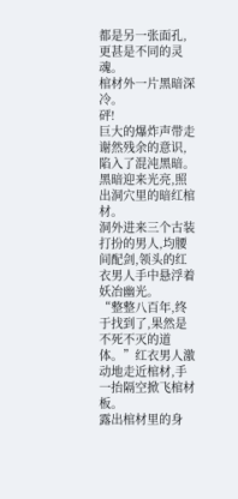都是另一张面孔,更甚是不同的灵魂。
棺材外一片黑暗深冷。
砰!
巨大的爆炸声带走谢然残余的意识,陷入了混沌黑暗。
黑暗迎来光亮,照出洞穴里的暗红棺材。
洞外进来三个古装打扮的男人,均腰间配剑,领头的红衣男人手中悬浮着妖冶幽光。
“整整八百年,终于找到了,果然是不死不灭的道体。”红衣男人激动地走近棺材,手一抬隔空掀飞棺材板。
露出棺材里的身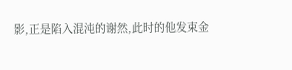影,正是陷入混沌的谢然,此时的他发束金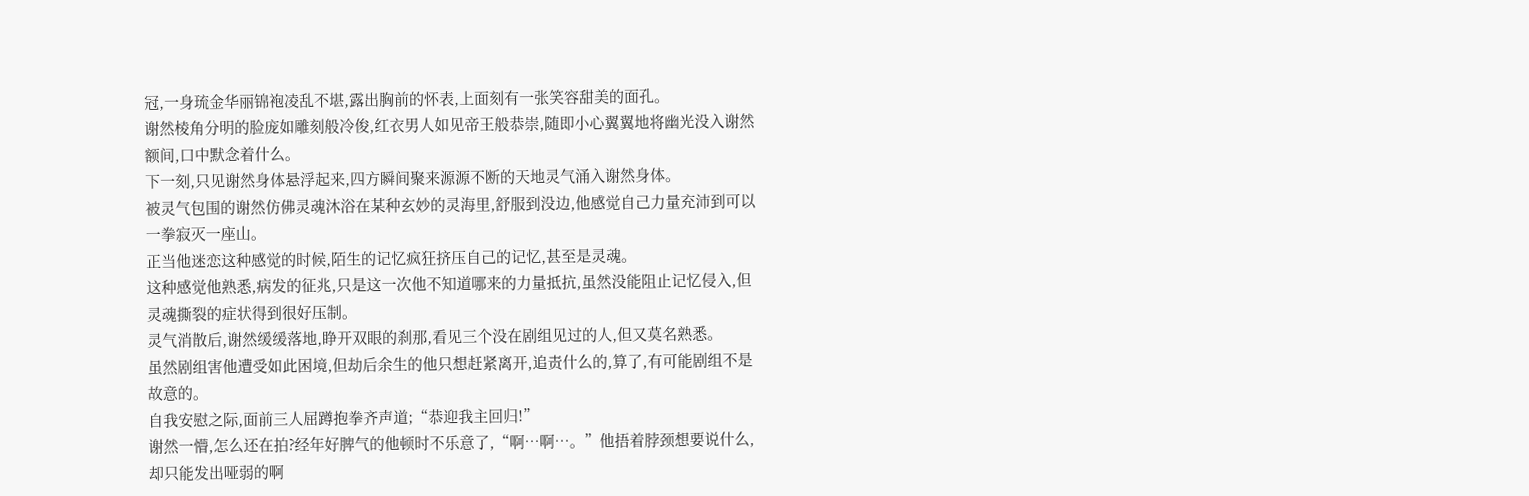冠,一身琉金华丽锦袍凌乱不堪,露出胸前的怀表,上面刻有一张笑容甜美的面孔。
谢然棱角分明的脸庞如雕刻般冷俊,红衣男人如见帝王般恭崇,随即小心翼翼地将幽光没入谢然额间,口中默念着什么。
下一刻,只见谢然身体悬浮起来,四方瞬间聚来源源不断的天地灵气涌入谢然身体。
被灵气包围的谢然仿佛灵魂沐浴在某种玄妙的灵海里,舒服到没边,他感觉自己力量充沛到可以一拳寂灭一座山。
正当他迷恋这种感觉的时候,陌生的记忆疯狂挤压自己的记忆,甚至是灵魂。
这种感觉他熟悉,病发的征兆,只是这一次他不知道哪来的力量抵抗,虽然没能阻止记忆侵入,但灵魂撕裂的症状得到很好压制。
灵气消散后,谢然缓缓落地,睁开双眼的刹那,看见三个没在剧组见过的人,但又莫名熟悉。
虽然剧组害他遭受如此困境,但劫后余生的他只想赶紧离开,追责什么的,算了,有可能剧组不是故意的。
自我安慰之际,面前三人屈蹲抱拳齐声道;“恭迎我主回归!”
谢然一懵,怎么还在拍?经年好脾气的他顿时不乐意了,“啊…啊…。”他捂着脖颈想要说什么,却只能发出哑弱的啊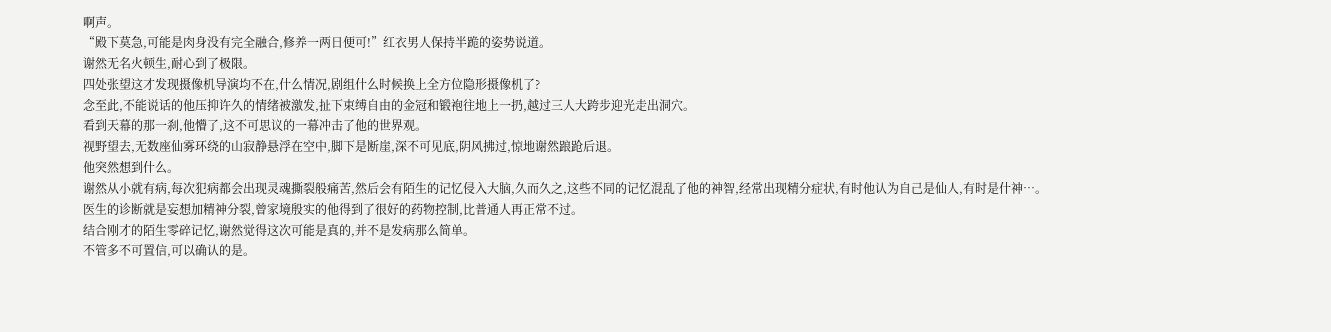啊声。
“殿下莫急,可能是肉身没有完全融合,修养一两日便可!”红衣男人保持半跪的姿势说道。
谢然无名火顿生,耐心到了极限。
四处张望这才发现摄像机导演均不在,什么情况,剧组什么时候换上全方位隐形摄像机了?
念至此,不能说话的他压抑许久的情绪被激发,扯下束缚自由的金冠和锻袍往地上一扔,越过三人大跨步迎光走出洞穴。
看到天幕的那一刹,他懵了,这不可思议的一幕冲击了他的世界观。
视野望去,无数座仙雾环绕的山寂静悬浮在空中,脚下是断崖,深不可见底,阴风拂过,惊地谢然踉跄后退。
他突然想到什么。
谢然从小就有病,每次犯病都会出现灵魂撕裂般痛苦,然后会有陌生的记忆侵入大脑,久而久之,这些不同的记忆混乱了他的神智,经常出现精分症状,有时他认为自己是仙人,有时是什神…。
医生的诊断就是妄想加精神分裂,曾家境殷实的他得到了很好的药物控制,比普通人再正常不过。
结合刚才的陌生零碎记忆,谢然觉得这次可能是真的,并不是发病那么简单。
不管多不可置信,可以确认的是。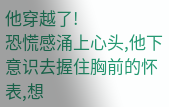他穿越了!
恐慌感涌上心头,他下意识去握住胸前的怀表,想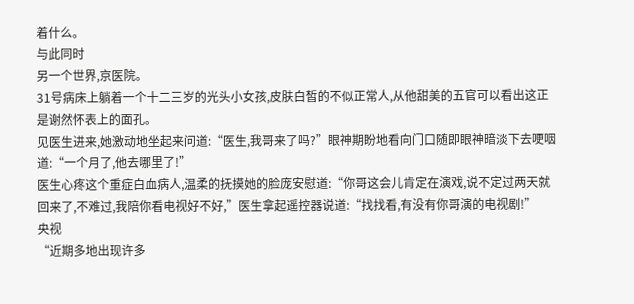着什么。
与此同时
另一个世界,京医院。
31号病床上躺着一个十二三岁的光头小女孩,皮肤白皙的不似正常人,从他甜美的五官可以看出这正是谢然怀表上的面孔。
见医生进来,她激动地坐起来问道:“医生,我哥来了吗?”眼神期盼地看向门口随即眼神暗淡下去哽咽道:“一个月了,他去哪里了!”
医生心疼这个重症白血病人,温柔的抚摸她的脸庞安慰道:“你哥这会儿肯定在演戏,说不定过两天就回来了,不难过,我陪你看电视好不好,”医生拿起遥控器说道:“找找看,有没有你哥演的电视剧!”
央视
“近期多地出现许多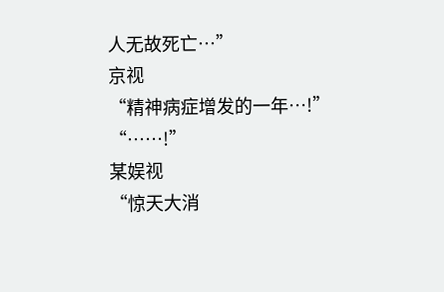人无故死亡…”
京视
“精神病症增发的一年…!”
“……!”
某娱视
“惊天大消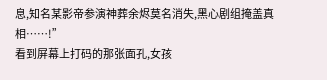息,知名某影帝参演神葬余烬莫名消失,黑心剧组掩盖真相……!”
看到屏幕上打码的那张面孔,女孩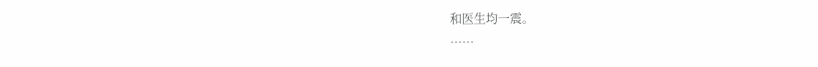和医生均一震。
……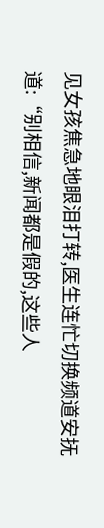见女孩焦急地眼泪打转,医生连忙切换频道安抚道:“别相信,新闻都是假的,这些人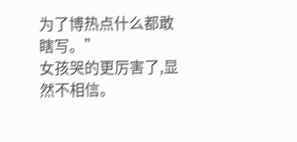为了博热点什么都敢瞎写。”
女孩哭的更厉害了,显然不相信。